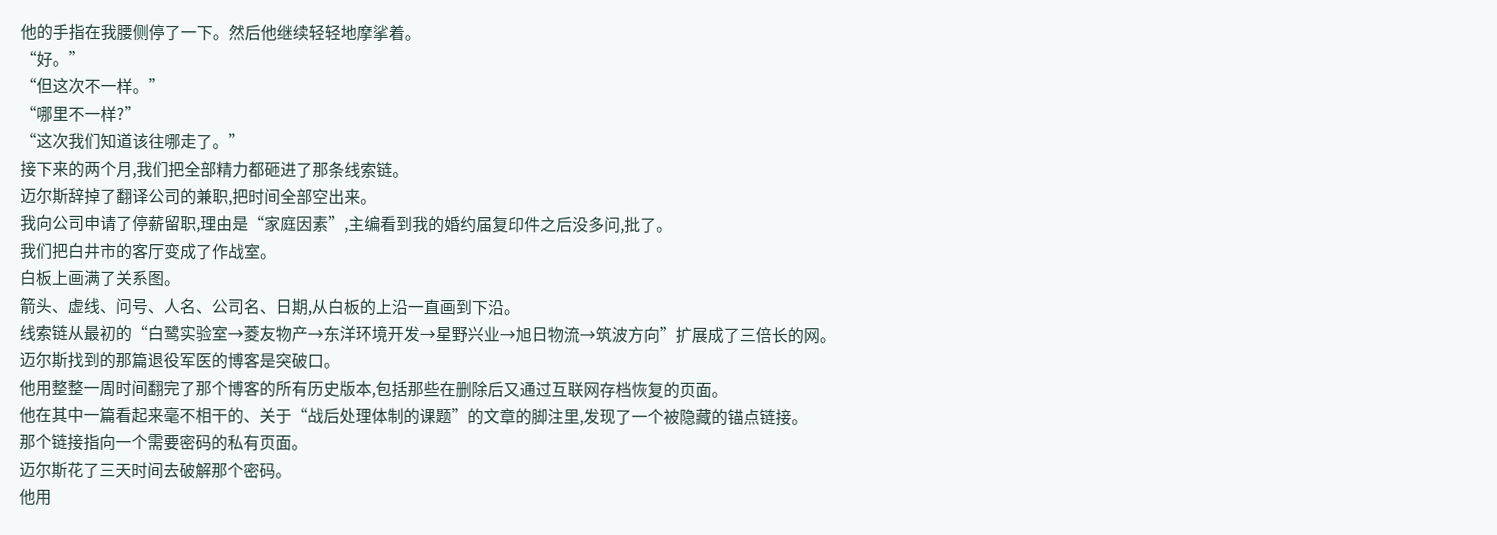他的手指在我腰侧停了一下。然后他继续轻轻地摩挲着。
“好。”
“但这次不一样。”
“哪里不一样?”
“这次我们知道该往哪走了。”
接下来的两个月,我们把全部精力都砸进了那条线索链。
迈尔斯辞掉了翻译公司的兼职,把时间全部空出来。
我向公司申请了停薪留职,理由是“家庭因素”,主编看到我的婚约届复印件之后没多问,批了。
我们把白井市的客厅变成了作战室。
白板上画满了关系图。
箭头、虚线、问号、人名、公司名、日期,从白板的上沿一直画到下沿。
线索链从最初的“白鹭实验室→菱友物产→东洋环境开发→星野兴业→旭日物流→筑波方向”扩展成了三倍长的网。
迈尔斯找到的那篇退役军医的博客是突破口。
他用整整一周时间翻完了那个博客的所有历史版本,包括那些在删除后又通过互联网存档恢复的页面。
他在其中一篇看起来毫不相干的、关于“战后处理体制的课题”的文章的脚注里,发现了一个被隐藏的锚点链接。
那个链接指向一个需要密码的私有页面。
迈尔斯花了三天时间去破解那个密码。
他用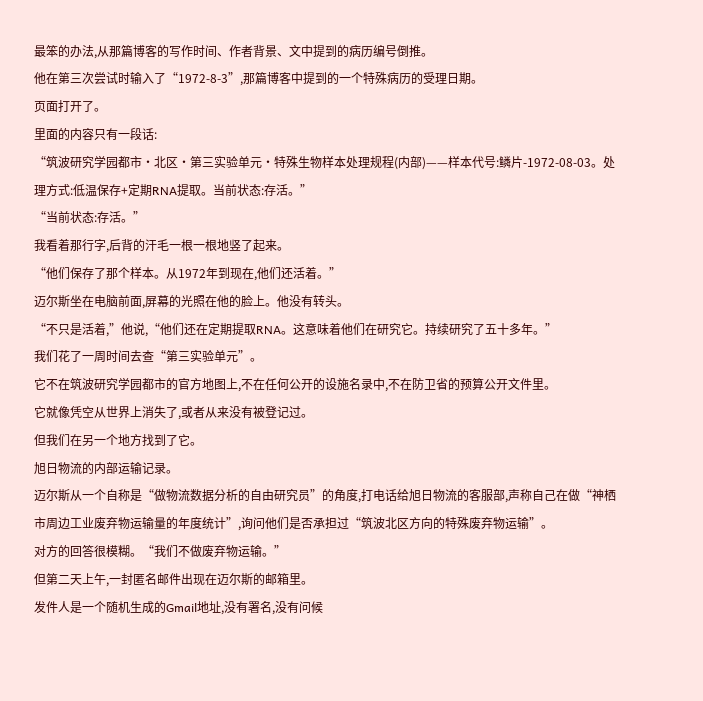最笨的办法,从那篇博客的写作时间、作者背景、文中提到的病历编号倒推。
他在第三次尝试时输入了“1972-8-3”,那篇博客中提到的一个特殊病历的受理日期。
页面打开了。
里面的内容只有一段话:
“筑波研究学园都市·北区·第三实验单元·特殊生物样本处理规程(内部)——样本代号:鳞片-1972-08-03。处理方式:低温保存+定期RNA提取。当前状态:存活。”
“当前状态:存活。”
我看着那行字,后背的汗毛一根一根地竖了起来。
“他们保存了那个样本。从1972年到现在,他们还活着。”
迈尔斯坐在电脑前面,屏幕的光照在他的脸上。他没有转头。
“不只是活着,”他说,“他们还在定期提取RNA。这意味着他们在研究它。持续研究了五十多年。”
我们花了一周时间去查“第三实验单元”。
它不在筑波研究学园都市的官方地图上,不在任何公开的设施名录中,不在防卫省的预算公开文件里。
它就像凭空从世界上消失了,或者从来没有被登记过。
但我们在另一个地方找到了它。
旭日物流的内部运输记录。
迈尔斯从一个自称是“做物流数据分析的自由研究员”的角度,打电话给旭日物流的客服部,声称自己在做“神栖市周边工业废弃物运输量的年度统计”,询问他们是否承担过“筑波北区方向的特殊废弃物运输”。
对方的回答很模糊。“我们不做废弃物运输。”
但第二天上午,一封匿名邮件出现在迈尔斯的邮箱里。
发件人是一个随机生成的Gmail地址,没有署名,没有问候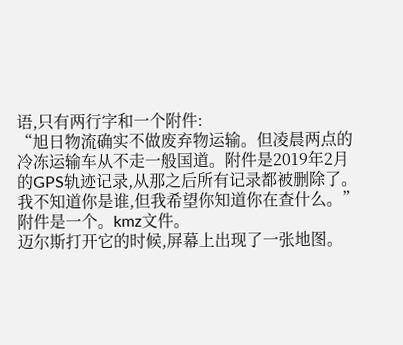语,只有两行字和一个附件:
“旭日物流确实不做废弃物运输。但凌晨两点的冷冻运输车从不走一般国道。附件是2019年2月的GPS轨迹记录,从那之后所有记录都被删除了。我不知道你是谁,但我希望你知道你在查什么。”
附件是一个。kmz文件。
迈尔斯打开它的时候,屏幕上出现了一张地图。